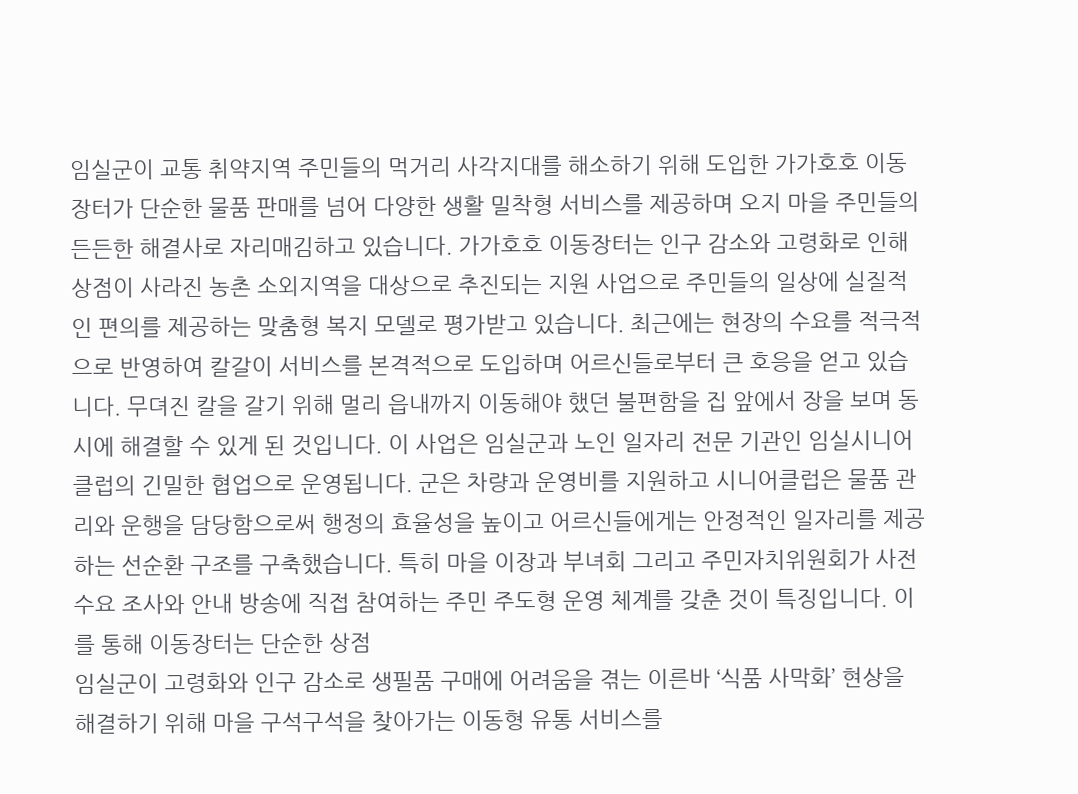임실군이 교통 취약지역 주민들의 먹거리 사각지대를 해소하기 위해 도입한 가가호호 이동장터가 단순한 물품 판매를 넘어 다양한 생활 밀착형 서비스를 제공하며 오지 마을 주민들의 든든한 해결사로 자리매김하고 있습니다. 가가호호 이동장터는 인구 감소와 고령화로 인해 상점이 사라진 농촌 소외지역을 대상으로 추진되는 지원 사업으로 주민들의 일상에 실질적인 편의를 제공하는 맞춤형 복지 모델로 평가받고 있습니다. 최근에는 현장의 수요를 적극적으로 반영하여 칼갈이 서비스를 본격적으로 도입하며 어르신들로부터 큰 호응을 얻고 있습니다. 무뎌진 칼을 갈기 위해 멀리 읍내까지 이동해야 했던 불편함을 집 앞에서 장을 보며 동시에 해결할 수 있게 된 것입니다. 이 사업은 임실군과 노인 일자리 전문 기관인 임실시니어클럽의 긴밀한 협업으로 운영됩니다. 군은 차량과 운영비를 지원하고 시니어클럽은 물품 관리와 운행을 담당함으로써 행정의 효율성을 높이고 어르신들에게는 안정적인 일자리를 제공하는 선순환 구조를 구축했습니다. 특히 마을 이장과 부녀회 그리고 주민자치위원회가 사전 수요 조사와 안내 방송에 직접 참여하는 주민 주도형 운영 체계를 갖춘 것이 특징입니다. 이를 통해 이동장터는 단순한 상점
임실군이 고령화와 인구 감소로 생필품 구매에 어려움을 겪는 이른바 ‘식품 사막화’ 현상을 해결하기 위해 마을 구석구석을 찾아가는 이동형 유통 서비스를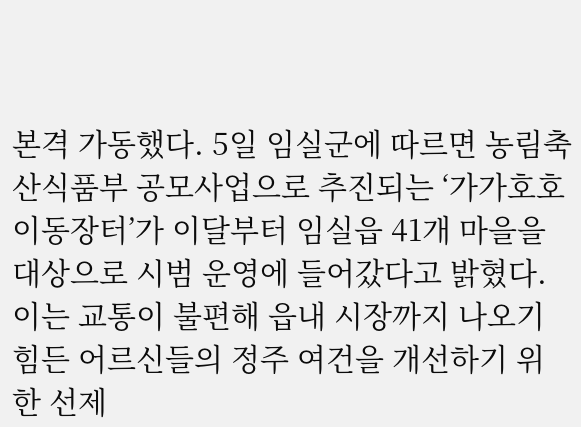본격 가동했다. 5일 임실군에 따르면 농림축산식품부 공모사업으로 추진되는 ‘가가호호 이동장터’가 이달부터 임실읍 41개 마을을 대상으로 시범 운영에 들어갔다고 밝혔다. 이는 교통이 불편해 읍내 시장까지 나오기 힘든 어르신들의 정주 여건을 개선하기 위한 선제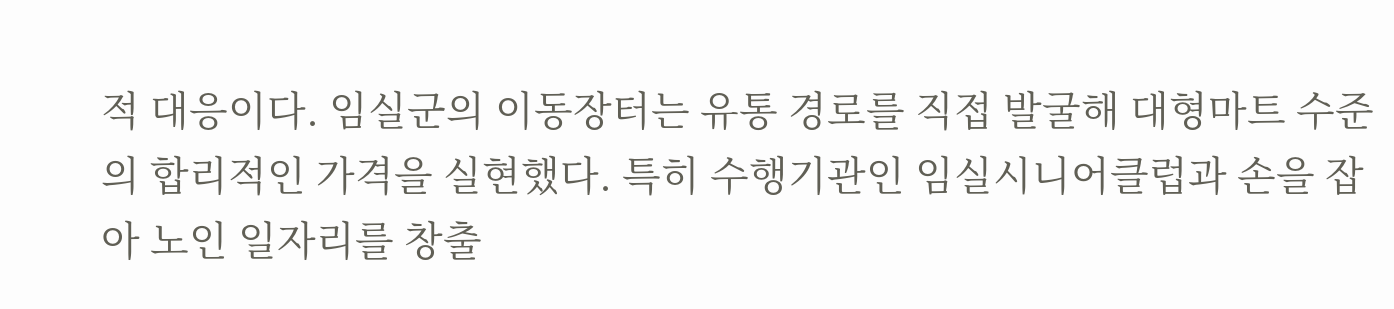적 대응이다. 임실군의 이동장터는 유통 경로를 직접 발굴해 대형마트 수준의 합리적인 가격을 실현했다. 특히 수행기관인 임실시니어클럽과 손을 잡아 노인 일자리를 창출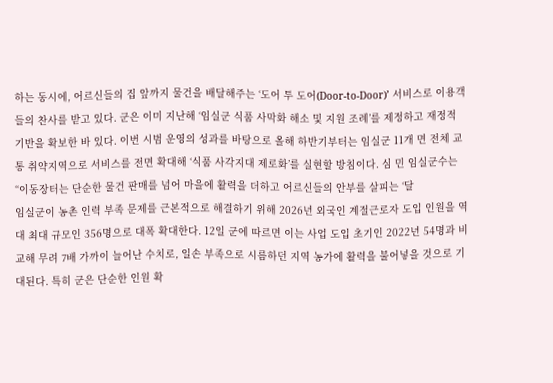하는 동시에, 어르신들의 집 앞까지 물건을 배달해주는 ‘도어 투 도어(Door-to-Door)’ 서비스로 이용객들의 찬사를 받고 있다. 군은 이미 지난해 ‘임실군 식품 사막화 해소 및 지원 조례’를 제정하고 재정적 기반을 확보한 바 있다. 이번 시범 운영의 성과를 바탕으로 올해 하반기부터는 임실군 11개 면 전체 교통 취약지역으로 서비스를 전면 확대해 ‘식품 사각지대 제로화’를 실현할 방침이다. 심 민 임실군수는 “이동장터는 단순한 물건 판매를 넘어 마을에 활력을 더하고 어르신들의 안부를 살피는 ‘달
임실군이 농촌 인력 부족 문제를 근본적으로 해결하기 위해 2026년 외국인 계절근로자 도입 인원을 역대 최대 규모인 356명으로 대폭 확대한다. 12일 군에 따르면 이는 사업 도입 초기인 2022년 54명과 비교해 무려 7배 가까이 늘어난 수치로, 일손 부족으로 시름하던 지역 농가에 활력을 불어넣을 것으로 기대된다. 특히 군은 단순한 인원 확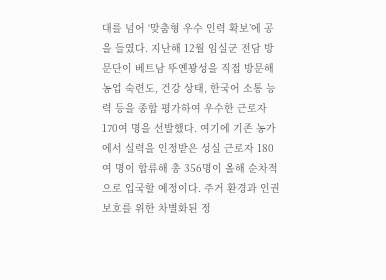대를 넘어 ‘맞춤형 우수 인력 확보’에 공을 들였다. 지난해 12월 임실군 전담 방문단이 베트남 뚜옌꽝성을 직접 방문해 농업 숙련도, 건강 상태, 한국어 소통 능력 등을 종합 평가하여 우수한 근로자 170여 명을 선발했다. 여기에 기존 농가에서 실력을 인정받은 성실 근로자 180여 명이 합류해 총 356명이 올해 순차적으로 입국할 예정이다. 주거 환경과 인권 보호를 위한 차별화된 정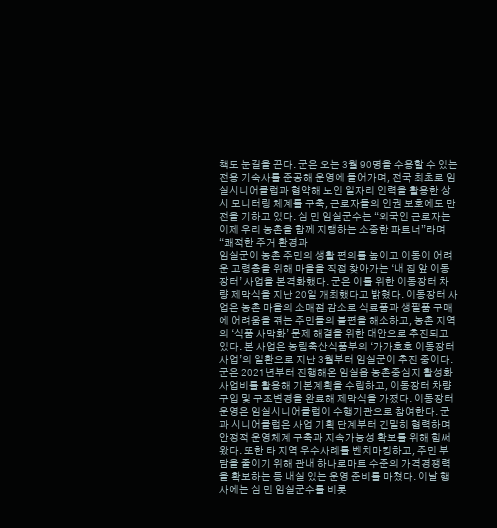책도 눈길을 끈다. 군은 오는 3월 90명을 수용할 수 있는 전용 기숙사를 준공해 운영에 들어가며, 전국 최초로 임실시니어클럽과 협약해 노인 일자리 인력을 활용한 상시 모니터링 체계를 구축, 근로자들의 인권 보호에도 만전을 기하고 있다. 심 민 임실군수는 “외국인 근로자는 이제 우리 농촌을 함께 지탱하는 소중한 파트너”라며 “쾌적한 주거 환경과
임실군이 농촌 주민의 생활 편의를 높이고 이동이 어려운 고령층을 위해 마을을 직접 찾아가는 ‘내 집 앞 이동장터’ 사업을 본격화했다. 군은 이를 위한 이동장터 차량 제막식을 지난 20일 개최했다고 밝혔다. 이동장터 사업은 농촌 마을의 소매점 감소로 식료품과 생필품 구매에 어려움을 겪는 주민들의 불편을 해소하고, 농촌 지역의 ‘식품 사막화’ 문제 해결을 위한 대안으로 추진되고 있다. 본 사업은 농림축산식품부의 ‘가가호호 이동장터 사업’의 일환으로 지난 3월부터 임실군이 추진 중이다. 군은 2021년부터 진행해온 임실읍 농촌중심지 활성화 사업비를 활용해 기본계획을 수립하고, 이동장터 차량 구입 및 구조변경을 완료해 제막식을 가졌다. 이동장터 운영은 임실시니어클럽이 수행기관으로 참여한다. 군과 시니어클럽은 사업 기획 단계부터 긴밀히 협력하며 안정적 운영체계 구축과 지속가능성 확보를 위해 힘써왔다. 또한 타 지역 우수사례를 벤치마킹하고, 주민 부담을 줄이기 위해 관내 하나로마트 수준의 가격경쟁력을 확보하는 등 내실 있는 운영 준비를 마쳤다. 이날 행사에는 심 민 임실군수를 비롯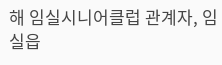해 임실시니어클럽 관계자, 임실읍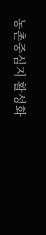농촌중심지 활성화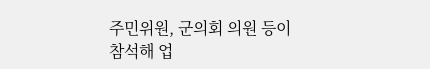주민위원, 군의회 의원 등이 참석해 업